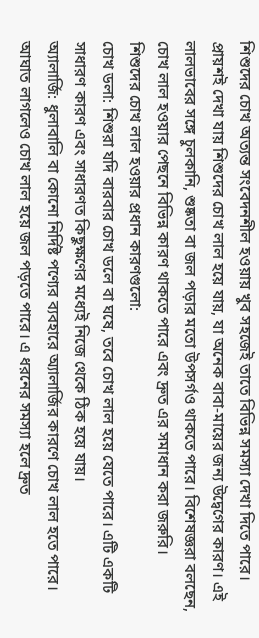শিশুদের চোখ অত্যন্ত সংবেদনশীল হওয়ায় খুব সহজেই তাতে বিভিন্ন সমস্যা দেখা দিতে পারে। প্রায়শই দেখা যায় শিশুদের চোখ লাল হয়ে যায়, যা অনেক বাবা-মায়ের জন্য উদ্বেগের কারণ। এই লালভাবের সঙ্গে চুলকানি, শুষ্কতা বা জল পড়ার মতো উপসর্গও থাকতে পারে। বিশেষজ্ঞরা বলছেন, চোখ লাল হওয়ার পেছনে বিভিন্ন কারণ থাকতে পারে এবং দ্রুত এর সমাধান করা জরুরি।
শিশুদের চোখ লাল হওয়ার প্রধান কারণগুলো:
চোখ ডলা: শিশুরা যদি বারবার চোখ ডলে বা ঘষে, তবে চোখ লাল হয়ে যেতে পারে। এটি একটি সাধারণ কারণ এবং সাধারণত কিছুক্ষণের মধ্যেই নিজে থেকে ঠিক হয়ে যায়।
অ্যালার্জি: ধুলাবালি বা কোনো নির্দিষ্ট পণ্যের ব্যবহারে অ্যালার্জির কারণে চোখ লাল হতে পারে। আঘাত লাগলেও চোখ লাল হয়ে জল পড়তে পারে। এ ধরনের সমস্যা হলে দ্রুত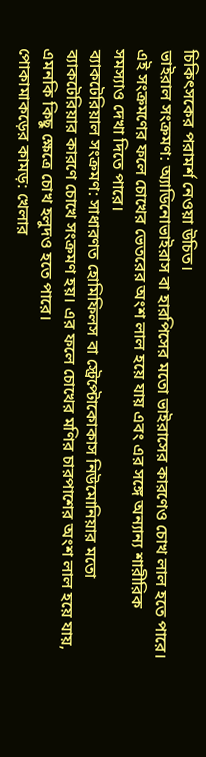চিকিৎসকের পরামর্শ নেওয়া উচিত।
ভাইরাল সংক্রমণ: অ্যাডিনোভাইরাস বা হারপিসের মতো ভাইরাসের কারণেও চোখ লাল হতে পারে। এই সংক্রমণের ফলে চোখের ভেতরের অংশ লাল হয়ে যায় এবং এর সঙ্গে অন্যান্য শারীরিক সমস্যাও দেখা দিতে পারে।
ব্যাকটেরিয়াল সংক্রমণ: সাধারণত হোমিফিলস বা স্ট্রেপ্টোকোকাস নিউমোনিয়ার মতো ব্যাকটেরিয়ার কারণে চোখে সংক্রমণ হয়। এর ফলে চোখের মণির চারপাশের অংশ লাল হয়ে যায়, এমনকি কিছু ক্ষেত্রে চোখ হলুদও হতে পারে।
পোকামাকড়ের কামড়: খেলার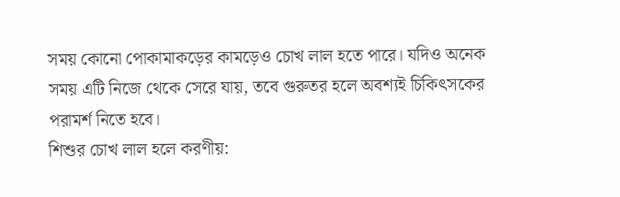সময় কোনো পোকামাকড়ের কামড়েও চোখ লাল হতে পারে। যদিও অনেক সময় এটি নিজে থেকে সেরে যায়, তবে গুরুতর হলে অবশ্যই চিকিৎসকের পরামর্শ নিতে হবে।
শিশুর চোখ লাল হলে করণীয়: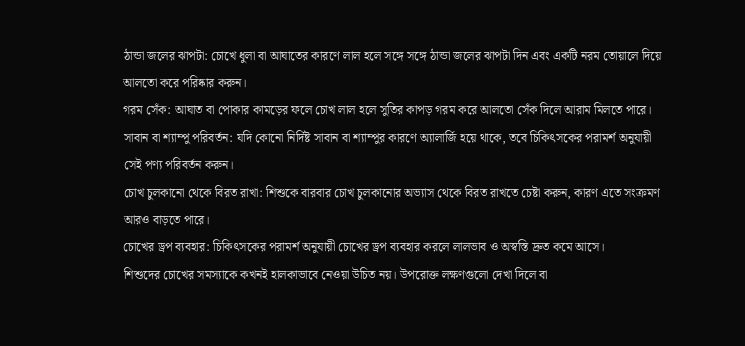ঠান্ডা জলের ঝাপটা: চোখে ধুলা বা আঘাতের কারণে লাল হলে সঙ্গে সঙ্গে ঠান্ডা জলের ঝাপটা দিন এবং একটি নরম তোয়ালে দিয়ে আলতো করে পরিষ্কার করুন।
গরম সেঁক: আঘাত বা পোকার কামড়ের ফলে চোখ লাল হলে সুতির কাপড় গরম করে আলতো সেঁক দিলে আরাম মিলতে পারে।
সাবান বা শ্যাম্পু পরিবর্তন: যদি কোনো নির্দিষ্ট সাবান বা শ্যাম্পুর কারণে অ্যালার্জি হয়ে থাকে, তবে চিকিৎসকের পরামর্শ অনুযায়ী সেই পণ্য পরিবর্তন করুন।
চোখ চুলকানো থেকে বিরত রাখা: শিশুকে বারবার চোখ চুলকানোর অভ্যাস থেকে বিরত রাখতে চেষ্টা করুন, কারণ এতে সংক্রমণ আরও বাড়তে পারে।
চোখের ড্রপ ব্যবহার: চিকিৎসকের পরামর্শ অনুযায়ী চোখের ড্রপ ব্যবহার করলে লালভাব ও অস্বস্তি দ্রুত কমে আসে।
শিশুদের চোখের সমস্যাকে কখনই হালকাভাবে নেওয়া উচিত নয়। উপরোক্ত লক্ষণগুলো দেখা দিলে বা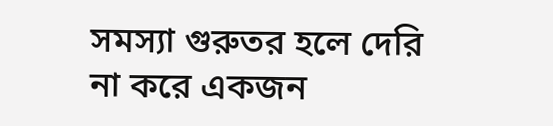সমস্যা গুরুতর হলে দেরি না করে একজন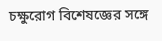চক্ষুরোগ বিশেষজ্ঞের সঙ্গে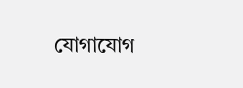যোগাযোগ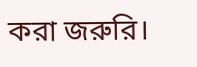করা জরুরি।